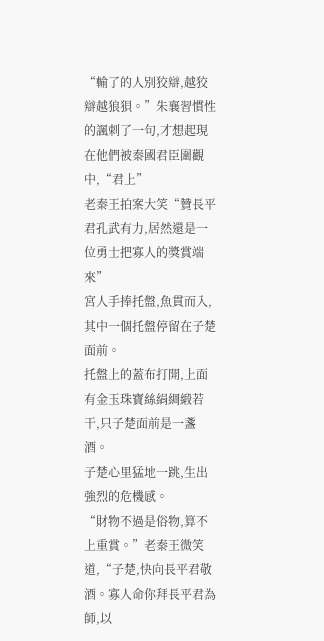“輸了的人別狡辯,越狡辯越狼狽。”朱襄習慣性的諷刺了一句,才想起現在他們被秦國君臣圍觀中,“君上”
老秦王拍案大笑“贊長平君孔武有力,居然還是一位勇士把寡人的獎賞端來”
宮人手捧托盤,魚貫而入,其中一個托盤停留在子楚面前。
托盤上的蓋布打開,上面有金玉珠寶絲絹綢緞若干,只子楚面前是一盞酒。
子楚心里猛地一跳,生出強烈的危機感。
“財物不過是俗物,算不上重賞。”老秦王微笑道,“子楚,快向長平君敬酒。寡人命你拜長平君為師,以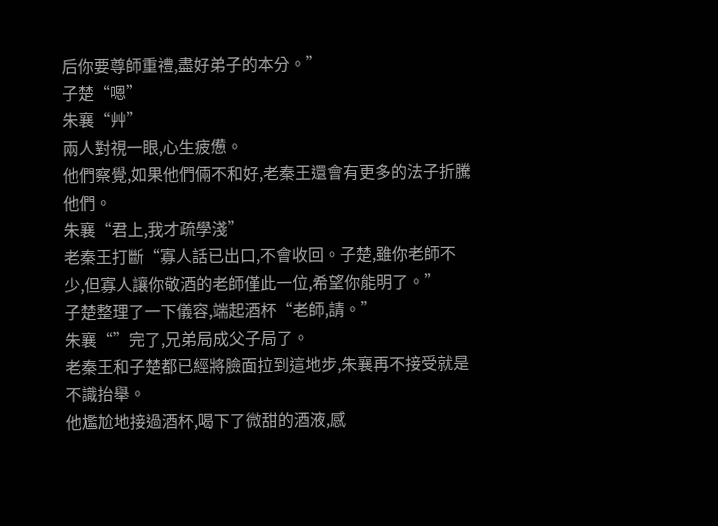后你要尊師重禮,盡好弟子的本分。”
子楚“嗯”
朱襄“艸”
兩人對視一眼,心生疲憊。
他們察覺,如果他們倆不和好,老秦王還會有更多的法子折騰他們。
朱襄“君上,我才疏學淺”
老秦王打斷“寡人話已出口,不會收回。子楚,雖你老師不少,但寡人讓你敬酒的老師僅此一位,希望你能明了。”
子楚整理了一下儀容,端起酒杯“老師,請。”
朱襄“”完了,兄弟局成父子局了。
老秦王和子楚都已經將臉面拉到這地步,朱襄再不接受就是不識抬舉。
他尷尬地接過酒杯,喝下了微甜的酒液,感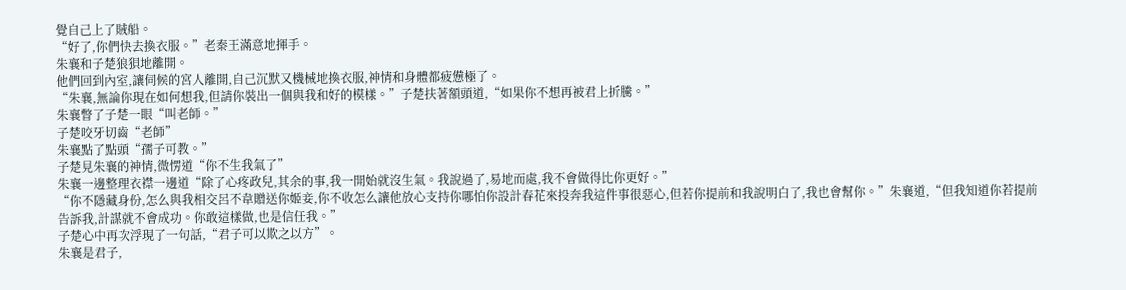覺自己上了賊船。
“好了,你們快去換衣服。”老秦王滿意地揮手。
朱襄和子楚狼狽地離開。
他們回到內室,讓伺候的宮人離開,自己沉默又機械地換衣服,神情和身體都疲憊極了。
“朱襄,無論你現在如何想我,但請你裝出一個與我和好的模樣。”子楚扶著額頭道,“如果你不想再被君上折騰。”
朱襄瞥了子楚一眼“叫老師。”
子楚咬牙切齒“老師”
朱襄點了點頭“孺子可教。”
子楚見朱襄的神情,微愣道“你不生我氣了”
朱襄一邊整理衣襟一邊道“除了心疼政兒,其余的事,我一開始就沒生氣。我說過了,易地而處,我不會做得比你更好。”
“你不隱藏身份,怎么與我相交呂不韋贈送你姬妾,你不收怎么讓他放心支持你哪怕你設計春花來投奔我這件事很惡心,但若你提前和我說明白了,我也會幫你。”朱襄道,“但我知道你若提前告訴我,計謀就不會成功。你敢這樣做,也是信任我。”
子楚心中再次浮現了一句話,“君子可以欺之以方”。
朱襄是君子,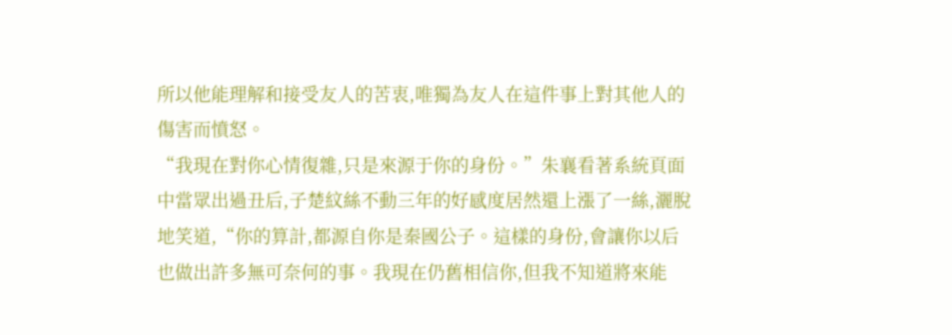所以他能理解和接受友人的苦衷,唯獨為友人在這件事上對其他人的傷害而憤怒。
“我現在對你心情復雜,只是來源于你的身份。”朱襄看著系統頁面中當眾出過丑后,子楚紋絲不動三年的好感度居然還上漲了一絲,灑脫地笑道,“你的算計,都源自你是秦國公子。這樣的身份,會讓你以后也做出許多無可奈何的事。我現在仍舊相信你,但我不知道將來能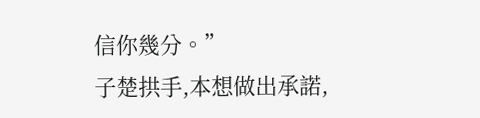信你幾分。”
子楚拱手,本想做出承諾,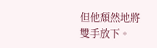但他頹然地將雙手放下。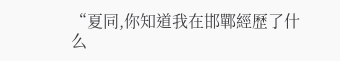“夏同,你知道我在邯鄲經歷了什么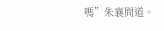嗎”朱襄問道。